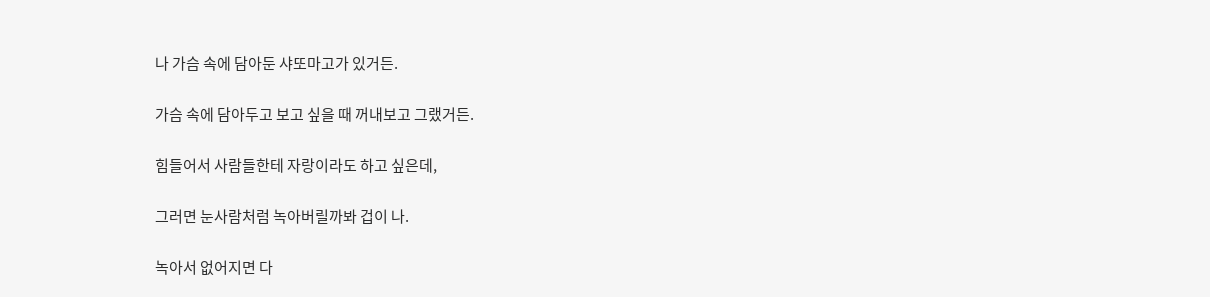나 가슴 속에 담아둔 샤또마고가 있거든.

가슴 속에 담아두고 보고 싶을 때 꺼내보고 그랬거든.

힘들어서 사람들한테 자랑이라도 하고 싶은데,

그러면 눈사람처럼 녹아버릴까봐 겁이 나.

녹아서 없어지면 다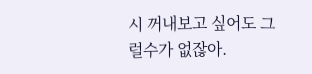시 꺼내보고 싶어도 그럴수가 없잖아.